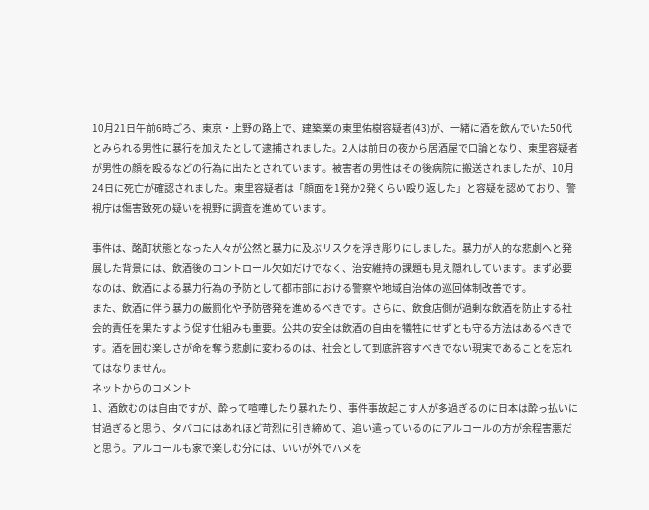10月21日午前6時ごろ、東京・上野の路上で、建築業の東里佑樹容疑者(43)が、一緒に酒を飲んでいた50代とみられる男性に暴行を加えたとして逮捕されました。2人は前日の夜から居酒屋で口論となり、東里容疑者が男性の顔を殴るなどの行為に出たとされています。被害者の男性はその後病院に搬送されましたが、10月24日に死亡が確認されました。東里容疑者は「顔面を1発か2発くらい殴り返した」と容疑を認めており、警視庁は傷害致死の疑いを視野に調査を進めています。

事件は、酩酊状態となった人々が公然と暴力に及ぶリスクを浮き彫りにしました。暴力が人的な悲劇へと発展した背景には、飲酒後のコントロール欠如だけでなく、治安維持の課題も見え隠れしています。まず必要なのは、飲酒による暴力行為の予防として都市部における警察や地域自治体の巡回体制改善です。
また、飲酒に伴う暴力の厳罰化や予防啓発を進めるべきです。さらに、飲食店側が過剰な飲酒を防止する社会的責任を果たすよう促す仕組みも重要。公共の安全は飲酒の自由を犠牲にせずとも守る方法はあるべきです。酒を囲む楽しさが命を奪う悲劇に変わるのは、社会として到底許容すべきでない現実であることを忘れてはなりません。
ネットからのコメント
1、酒飲むのは自由ですが、酔って喧嘩したり暴れたり、事件事故起こす人が多過ぎるのに日本は酔っ払いに甘過ぎると思う、タバコにはあれほど苛烈に引き締めて、追い遣っているのにアルコールの方が余程害悪だと思う。アルコールも家で楽しむ分には、いいが外でハメを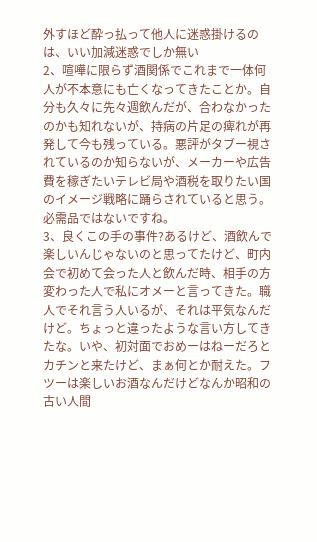外すほど酔っ払って他人に迷惑掛けるのは、いい加減迷惑でしか無い
2、喧嘩に限らず酒関係でこれまで一体何人が不本意にも亡くなってきたことか。自分も久々に先々週飲んだが、合わなかったのかも知れないが、持病の片足の痺れが再発して今も残っている。悪評がタブー視されているのか知らないが、メーカーや広告費を稼ぎたいテレビ局や酒税を取りたい国のイメージ戦略に踊らされていると思う。
必需品ではないですね。
3、良くこの手の事件?あるけど、酒飲んで楽しいんじゃないのと思ってたけど、町内会で初めて会った人と飲んだ時、相手の方変わった人で私にオメーと言ってきた。職人でそれ言う人いるが、それは平気なんだけど。ちょっと違ったような言い方してきたな。いや、初対面でおめーはねーだろとカチンと来たけど、まぁ何とか耐えた。フツーは楽しいお酒なんだけどなんか昭和の古い人間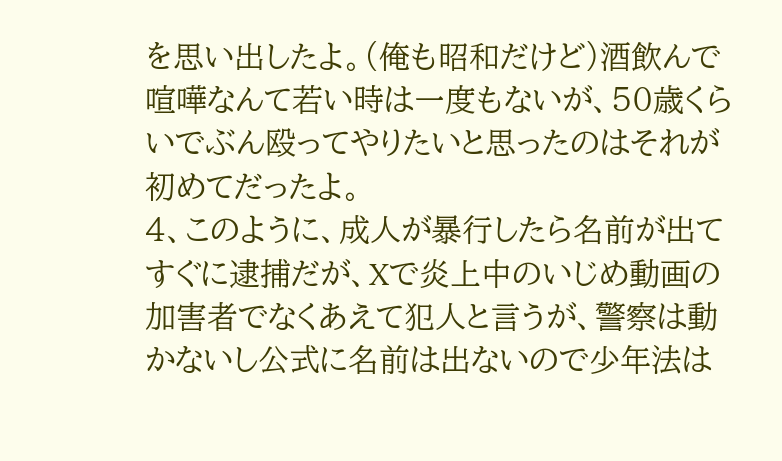を思い出したよ。(俺も昭和だけど)酒飲んで喧嘩なんて若い時は一度もないが、50歳くらいでぶん殴ってやりたいと思ったのはそれが初めてだったよ。
4、このように、成人が暴行したら名前が出てすぐに逮捕だが、Xで炎上中のいじめ動画の加害者でなくあえて犯人と言うが、警察は動かないし公式に名前は出ないので少年法は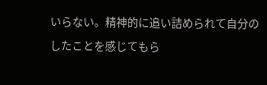いらない。精神的に追い詰められて自分のしたことを感じてもら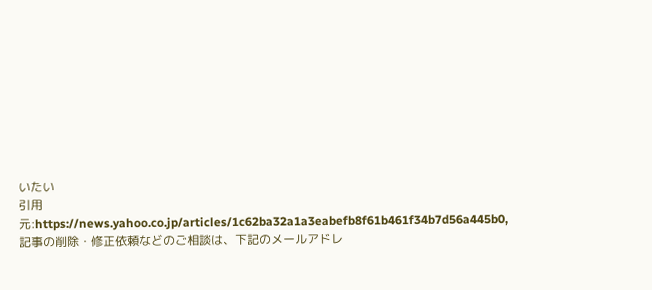いたい
引用元:https://news.yahoo.co.jp/articles/1c62ba32a1a3eabefb8f61b461f34b7d56a445b0,記事の削除・修正依頼などのご相談は、下記のメールアドレ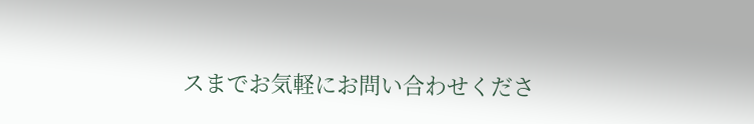スまでお気軽にお問い合わせくださ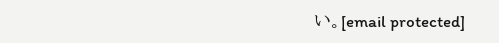い。[email protected]